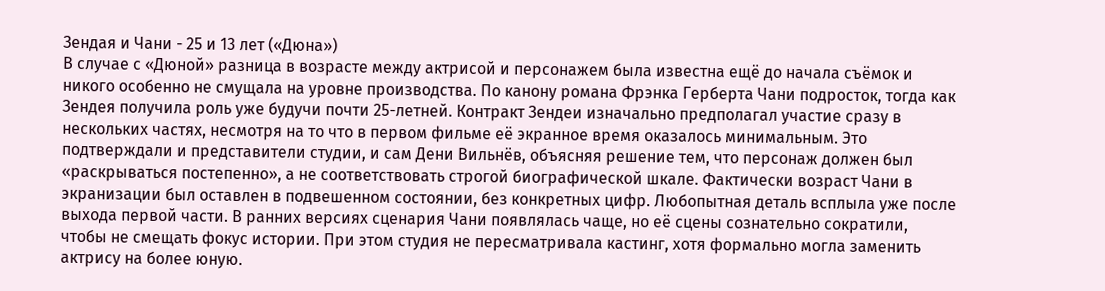Зендая и Чани - 25 и 13 лет («Дюна»)
В случае с «Дюной» разница в возрасте между актрисой и персонажем была известна ещё до начала съёмок и никого особенно не смущала на уровне производства. По канону романа Фрэнка Герберта Чани подросток, тогда как Зендея получила роль уже будучи почти 25-летней. Контракт Зендеи изначально предполагал участие сразу в нескольких частях, несмотря на то что в первом фильме её экранное время оказалось минимальным. Это подтверждали и представители студии, и сам Дени Вильнёв, объясняя решение тем, что персонаж должен был «раскрываться постепенно», а не соответствовать строгой биографической шкале. Фактически возраст Чани в экранизации был оставлен в подвешенном состоянии, без конкретных цифр. Любопытная деталь всплыла уже после выхода первой части. В ранних версиях сценария Чани появлялась чаще, но её сцены сознательно сократили, чтобы не смещать фокус истории. При этом студия не пересматривала кастинг, хотя формально могла заменить актрису на более юную.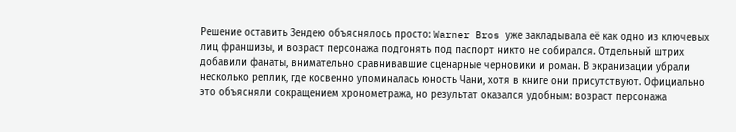Решение оставить Зендею объяснялось просто: Warner Bros уже закладывала её как одно из ключевых лиц франшизы, и возраст персонажа подгонять под паспорт никто не собирался. Отдельный штрих добавили фанаты, внимательно сравнивавшие сценарные черновики и роман. В экранизации убрали несколько реплик, где косвенно упоминалась юность Чани, хотя в книге они присутствуют. Официально это объясняли сокращением хронометража, но результат оказался удобным: возраст персонажа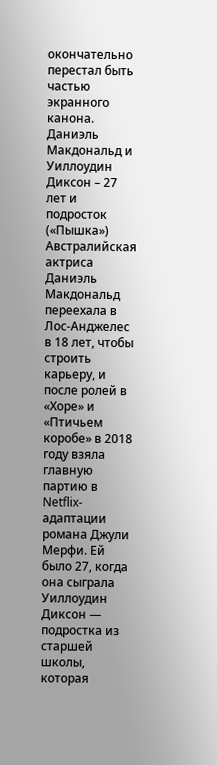окончательно перестал быть частью экранного канона.
Даниэль Макдональд и Уиллоудин Диксон – 27 лет и подросток («Пышка»)
Австралийская актриса Даниэль Макдональд переехала в Лос-Анджелес в 18 лет, чтобы строить карьеру, и после ролей в «Хоре» и «Птичьем коробе» в 2018 году взяла главную партию в Netflix-адаптации романа Джули Мерфи. Ей было 27, когда она сыграла Уиллоудин Диксон — подростка из старшей школы, которая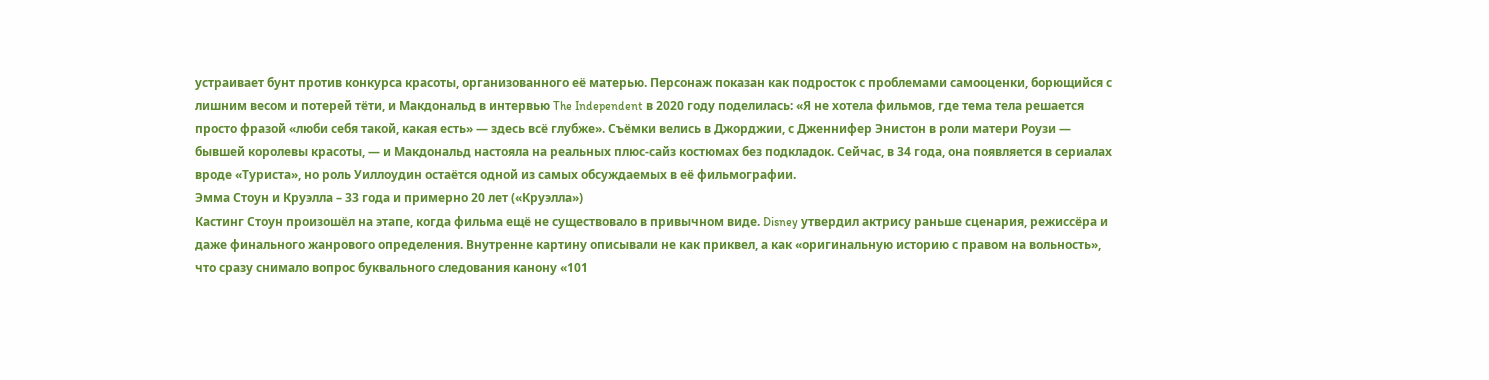устраивает бунт против конкурса красоты, организованного её матерью. Персонаж показан как подросток с проблемами самооценки, борющийся с лишним весом и потерей тёти, и Макдональд в интервью The Independent в 2020 году поделилась: «Я не хотела фильмов, где тема тела решается просто фразой «люби себя такой, какая есть» — здесь всё глубже». Съёмки велись в Джорджии, с Дженнифер Энистон в роли матери Роузи — бывшей королевы красоты, — и Макдональд настояла на реальных плюс-сайз костюмах без подкладок. Сейчас, в 34 года, она появляется в сериалах вроде «Туриста», но роль Уиллоудин остаётся одной из самых обсуждаемых в её фильмографии.
Эмма Стоун и Круэлла – 33 года и примерно 20 лет («Круэлла»)
Кастинг Стоун произошёл на этапе, когда фильма ещё не существовало в привычном виде. Disney утвердил актрису раньше сценария, режиссёра и даже финального жанрового определения. Внутренне картину описывали не как приквел, а как «оригинальную историю с правом на вольность», что сразу снимало вопрос буквального следования канону «101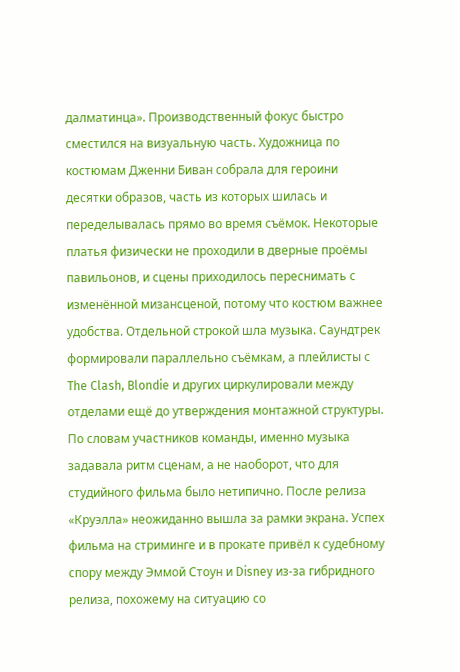далматинца». Производственный фокус быстро сместился на визуальную часть. Художница по костюмам Дженни Биван собрала для героини десятки образов, часть из которых шилась и переделывалась прямо во время съёмок. Некоторые платья физически не проходили в дверные проёмы павильонов, и сцены приходилось переснимать с изменённой мизансценой, потому что костюм важнее удобства. Отдельной строкой шла музыка. Саундтрек формировали параллельно съёмкам, а плейлисты с The Clash, Blondie и других циркулировали между отделами ещё до утверждения монтажной структуры. По словам участников команды, именно музыка задавала ритм сценам, а не наоборот, что для студийного фильма было нетипично. После релиза «Круэлла» неожиданно вышла за рамки экрана. Успех фильма на стриминге и в прокате привёл к судебному спору между Эммой Стоун и Disney из-за гибридного релиза, похожему на ситуацию со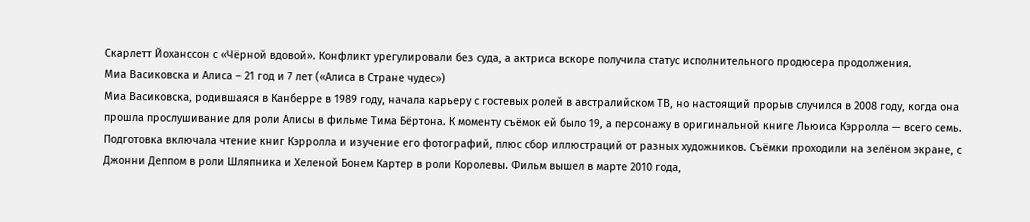Скарлетт Йоханссон с «Чёрной вдовой». Конфликт урегулировали без суда, а актриса вскоре получила статус исполнительного продюсера продолжения.
Миа Васиковска и Алиса – 21 год и 7 лет («Алиса в Стране чудес»)
Миа Васиковска, родившаяся в Канберре в 1989 году, начала карьеру с гостевых ролей в австралийском ТВ, но настоящий прорыв случился в 2008 году, когда она прошла прослушивание для роли Алисы в фильме Тима Бёртона. К моменту съёмок ей было 19, а персонажу в оригинальной книге Льюиса Кэрролла — всего семь. Подготовка включала чтение книг Кэрролла и изучение его фотографий, плюс сбор иллюстраций от разных художников. Съёмки проходили на зелёном экране, с Джонни Деппом в роли Шляпника и Хеленой Бонем Картер в роли Королевы. Фильм вышел в марте 2010 года,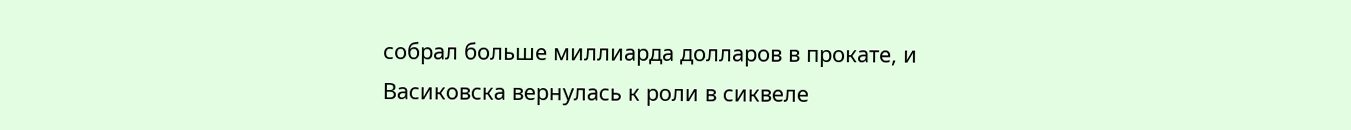собрал больше миллиарда долларов в прокате, и Васиковска вернулась к роли в сиквеле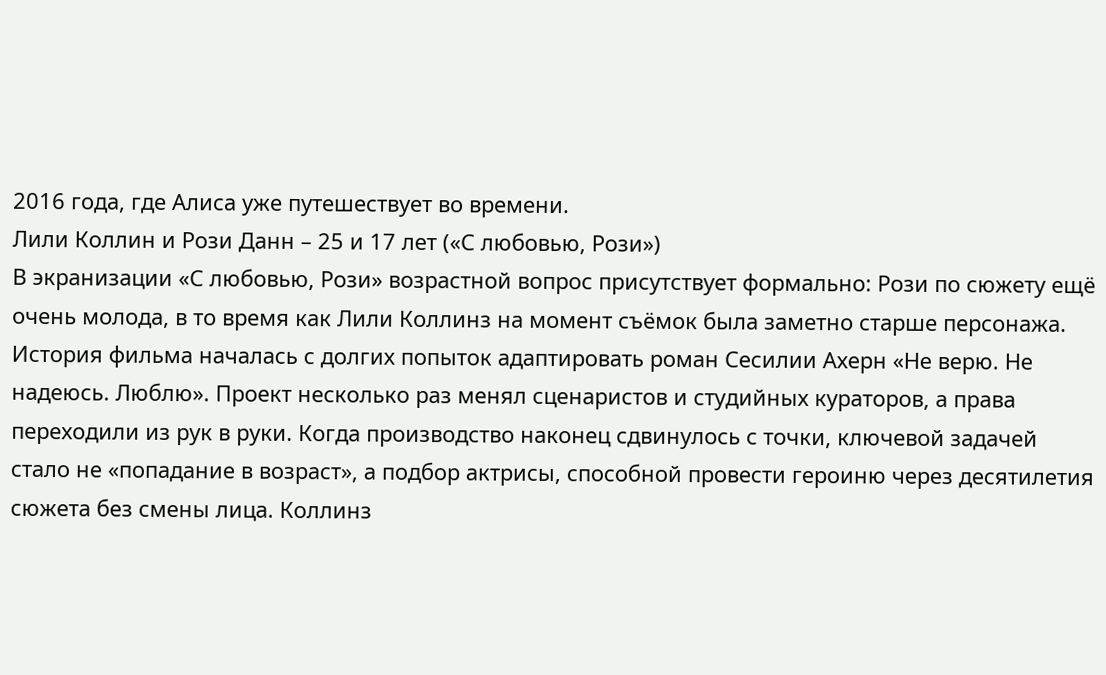2016 года, где Алиса уже путешествует во времени.
Лили Коллин и Рози Данн – 25 и 17 лет («С любовью, Рози»)
В экранизации «С любовью, Рози» возрастной вопрос присутствует формально: Рози по сюжету ещё очень молода, в то время как Лили Коллинз на момент съёмок была заметно старше персонажа. История фильма началась с долгих попыток адаптировать роман Сесилии Ахерн «Не верю. Не надеюсь. Люблю». Проект несколько раз менял сценаристов и студийных кураторов, а права переходили из рук в руки. Когда производство наконец сдвинулось с точки, ключевой задачей стало не «попадание в возраст», а подбор актрисы, способной провести героиню через десятилетия сюжета без смены лица. Коллинз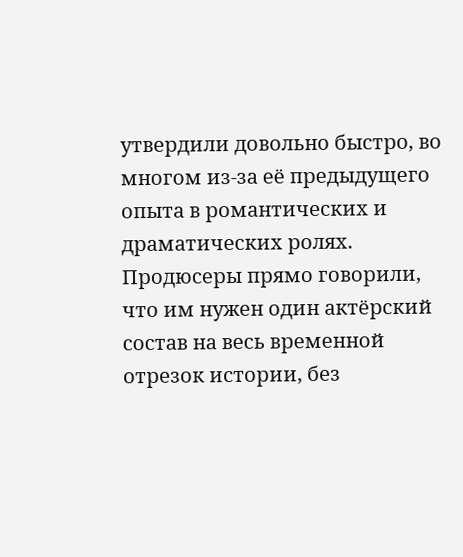утвердили довольно быстро, во многом из-за её предыдущего опыта в романтических и драматических ролях. Продюсеры прямо говорили, что им нужен один актёрский состав на весь временной отрезок истории, без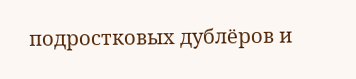подростковых дублёров и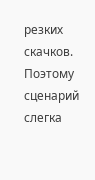резких скачков. Поэтому сценарий слегка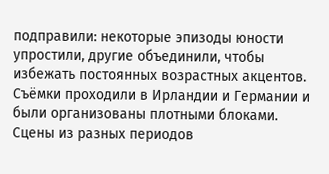подправили: некоторые эпизоды юности упростили, другие объединили, чтобы избежать постоянных возрастных акцентов. Съёмки проходили в Ирландии и Германии и были организованы плотными блоками. Сцены из разных периодов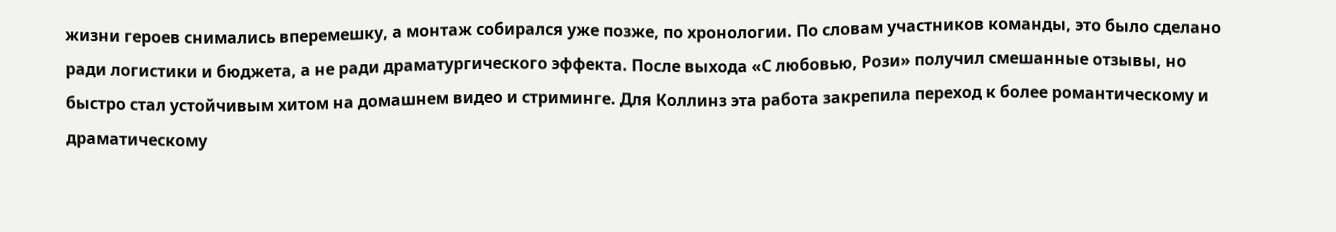жизни героев снимались вперемешку, а монтаж собирался уже позже, по хронологии. По словам участников команды, это было сделано ради логистики и бюджета, а не ради драматургического эффекта. После выхода «С любовью, Рози» получил смешанные отзывы, но быстро стал устойчивым хитом на домашнем видео и стриминге. Для Коллинз эта работа закрепила переход к более романтическому и драматическому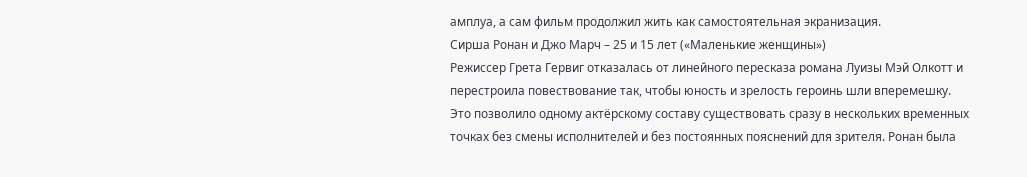амплуа, а сам фильм продолжил жить как самостоятельная экранизация.
Сирша Ронан и Джо Марч – 25 и 15 лет («Маленькие женщины»)
Режиссер Грета Гервиг отказалась от линейного пересказа романа Луизы Мэй Олкотт и перестроила повествование так, чтобы юность и зрелость героинь шли вперемешку. Это позволило одному актёрскому составу существовать сразу в нескольких временных точках без смены исполнителей и без постоянных пояснений для зрителя. Ронан была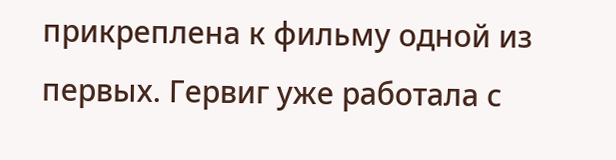прикреплена к фильму одной из первых. Гервиг уже работала с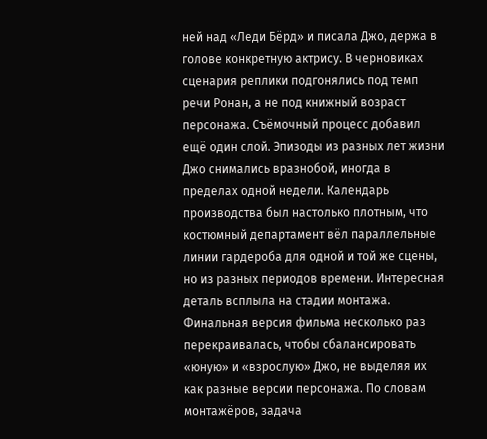ней над «Леди Бёрд» и писала Джо, держа в голове конкретную актрису. В черновиках сценария реплики подгонялись под темп речи Ронан, а не под книжный возраст персонажа. Съёмочный процесс добавил ещё один слой. Эпизоды из разных лет жизни Джо снимались вразнобой, иногда в пределах одной недели. Календарь производства был настолько плотным, что костюмный департамент вёл параллельные линии гардероба для одной и той же сцены, но из разных периодов времени. Интересная деталь всплыла на стадии монтажа. Финальная версия фильма несколько раз перекраивалась, чтобы сбалансировать «юную» и «взрослую» Джо, не выделяя их как разные версии персонажа. По словам монтажёров, задача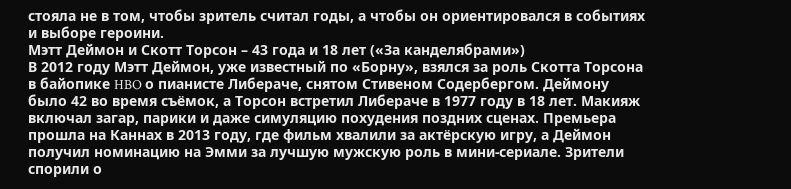стояла не в том, чтобы зритель считал годы, а чтобы он ориентировался в событиях и выборе героини.
Мэтт Деймон и Скотт Торсон – 43 года и 18 лет («За канделябрами»)
В 2012 году Мэтт Деймон, уже известный по «Борну», взялся за роль Скотта Торсона в байопике HBO о пианисте Либераче, снятом Стивеном Содербергом. Деймону было 42 во время съёмок, а Торсон встретил Либераче в 1977 году в 18 лет. Макияж включал загар, парики и даже симуляцию похудения поздних сценах. Премьера прошла на Каннах в 2013 году, где фильм хвалили за актёрскую игру, а Деймон получил номинацию на Эмми за лучшую мужскую роль в мини-сериале. Зрители спорили о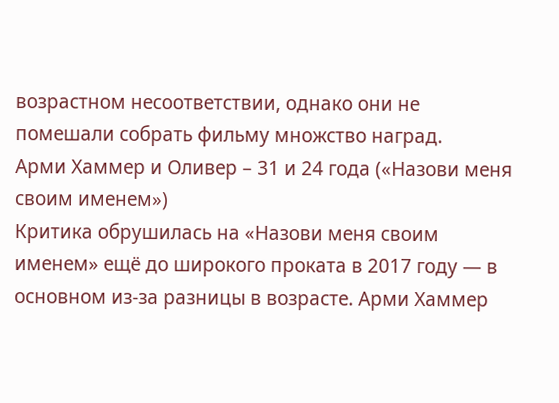возрастном несоответствии, однако они не помешали собрать фильму множство наград.
Арми Хаммер и Оливер – 31 и 24 года («Назови меня своим именем»)
Критика обрушилась на «Назови меня своим именем» ещё до широкого проката в 2017 году — в основном из-за разницы в возрасте. Арми Хаммер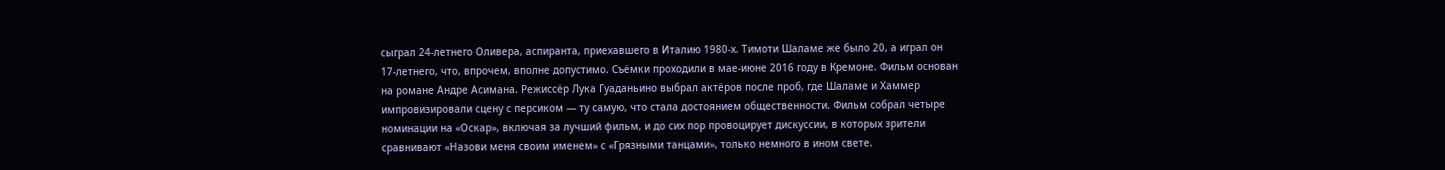сыграл 24-летнего Оливера, аспиранта, приехавшего в Италию 1980-х. Тимоти Шаламе же было 20, а играл он 17-летнего, что, впрочем, вполне допустимо. Съёмки проходили в мае-июне 2016 году в Кремоне. Фильм основан на романе Андре Асимана. Режиссёр Лука Гуаданьино выбрал актёров после проб, где Шаламе и Хаммер импровизировали сцену с персиком — ту самую, что стала достоянием общественности. Фильм собрал четыре номинации на «Оскар», включая за лучший фильм, и до сих пор провоцирует дискуссии, в которых зрители сравнивают «Назови меня своим именем» с «Грязными танцами», только немного в ином свете.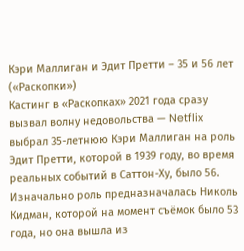Кэри Маллиган и Эдит Претти – 35 и 56 лет («Раскопки»)
Кастинг в «Раскопках» 2021 года сразу вызвал волну недовольства — Netflix выбрал 35-летнюю Кэри Маллиган на роль Эдит Претти, которой в 1939 году, во время реальных событий в Саттон-Ху, было 56. Изначально роль предназначалась Николь Кидман, которой на момент съёмок было 53 года, но она вышла из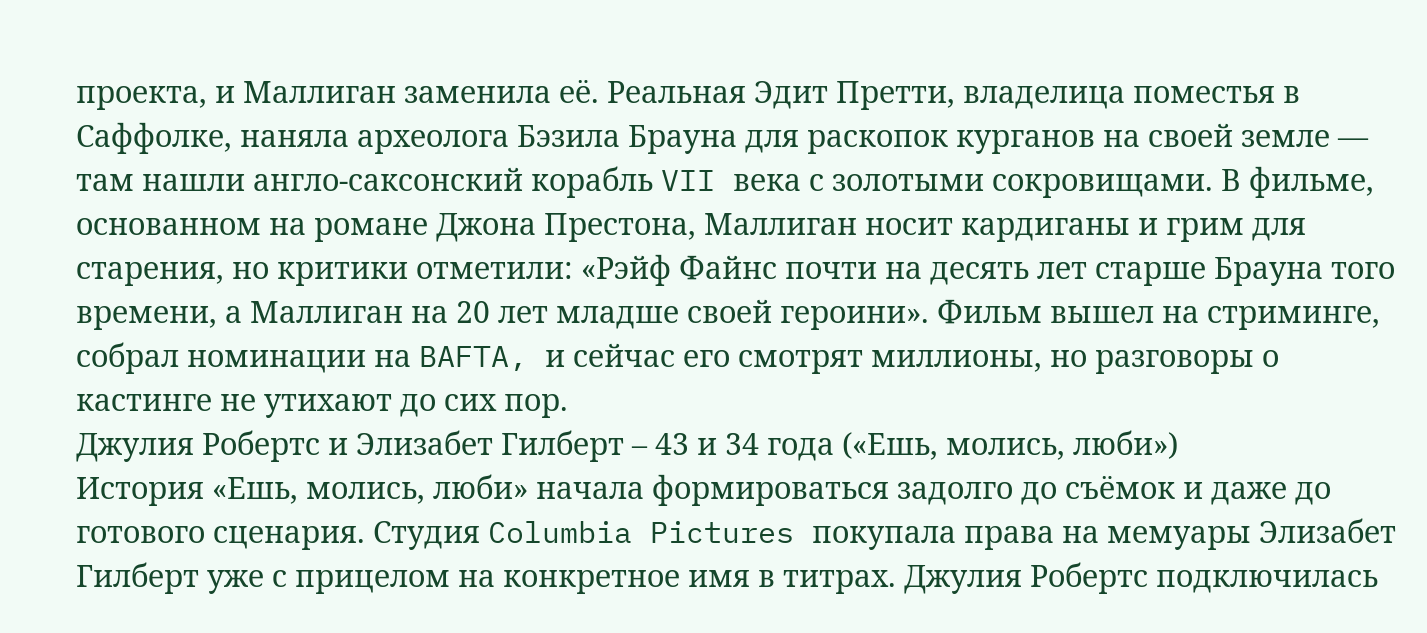проекта, и Маллиган заменила её. Реальная Эдит Претти, владелица поместья в Саффолке, наняла археолога Бэзила Брауна для раскопок курганов на своей земле — там нашли англо-саксонский корабль VII века с золотыми сокровищами. В фильме, основанном на романе Джона Престона, Маллиган носит кардиганы и грим для старения, но критики отметили: «Рэйф Файнс почти на десять лет старше Брауна того времени, а Маллиган на 20 лет младше своей героини». Фильм вышел на стриминге, собрал номинации на BAFTA, и сейчас его смотрят миллионы, но разговоры о кастинге не утихают до сих пор.
Джулия Робертс и Элизабет Гилберт – 43 и 34 года («Ешь, молись, люби»)
История «Ешь, молись, люби» начала формироваться задолго до съёмок и даже до готового сценария. Студия Columbia Pictures покупала права на мемуары Элизабет Гилберт уже с прицелом на конкретное имя в титрах. Джулия Робертс подключилась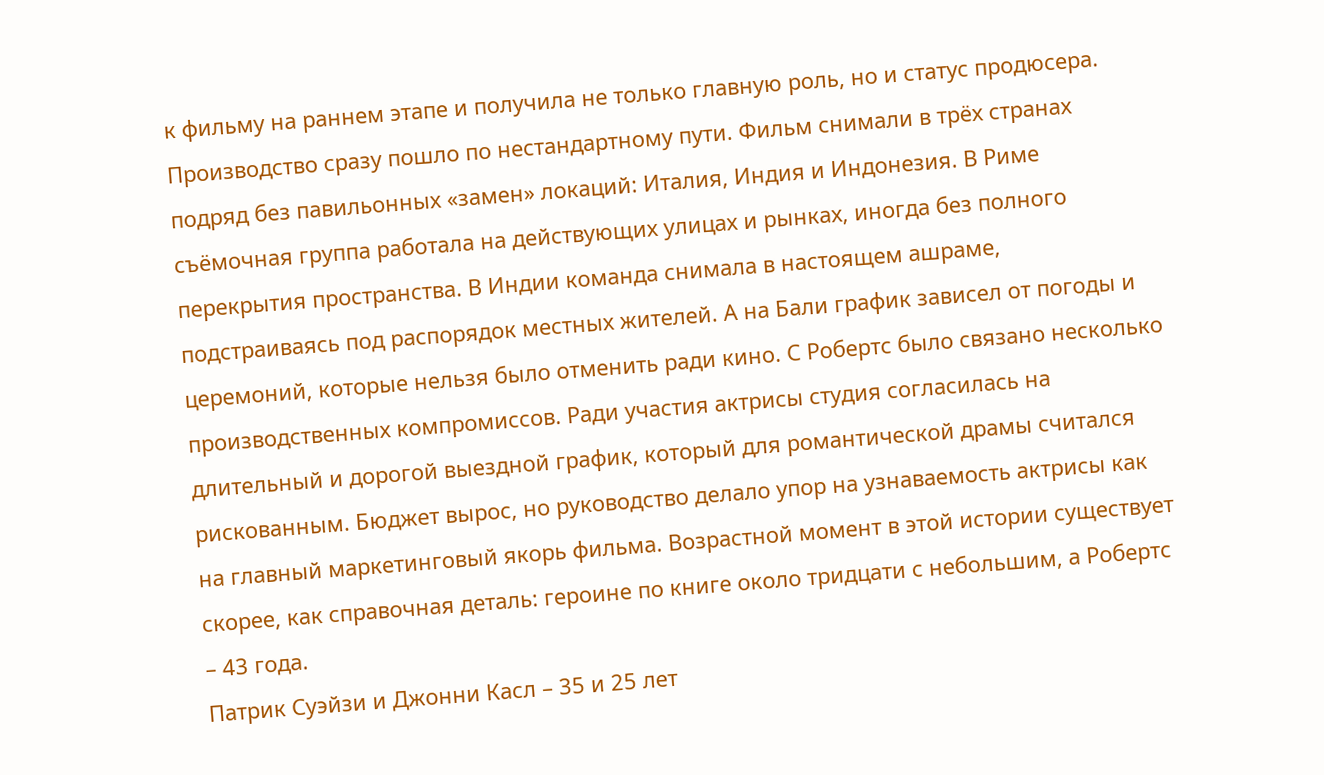к фильму на раннем этапе и получила не только главную роль, но и статус продюсера. Производство сразу пошло по нестандартному пути. Фильм снимали в трёх странах подряд без павильонных «замен» локаций: Италия, Индия и Индонезия. В Риме съёмочная группа работала на действующих улицах и рынках, иногда без полного перекрытия пространства. В Индии команда снимала в настоящем ашраме, подстраиваясь под распорядок местных жителей. А на Бали график зависел от погоды и церемоний, которые нельзя было отменить ради кино. С Робертс было связано несколько производственных компромиссов. Ради участия актрисы студия согласилась на длительный и дорогой выездной график, который для романтической драмы считался рискованным. Бюджет вырос, но руководство делало упор на узнаваемость актрисы как на главный маркетинговый якорь фильма. Возрастной момент в этой истории существует скорее, как справочная деталь: героине по книге около тридцати с небольшим, а Робертс – 43 года.
Патрик Суэйзи и Джонни Касл – 35 и 25 лет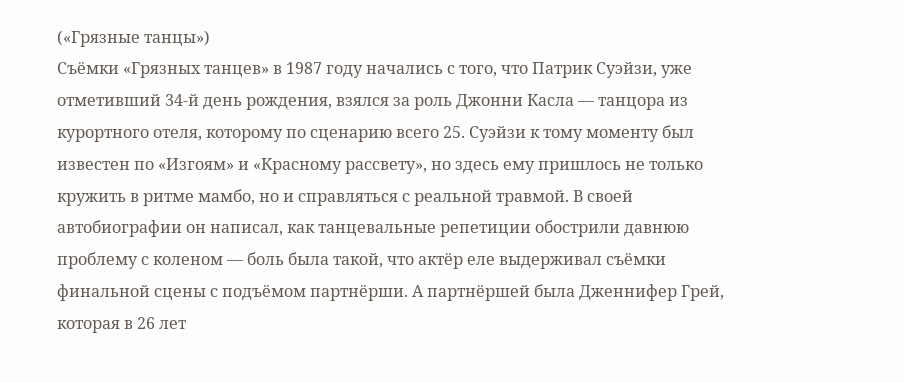(«Грязные танцы»)
Съёмки «Грязных танцев» в 1987 году начались с того, что Патрик Суэйзи, уже отметивший 34-й день рождения, взялся за роль Джонни Касла — танцора из курортного отеля, которому по сценарию всего 25. Суэйзи к тому моменту был известен по «Изгоям» и «Красному рассвету», но здесь ему пришлось не только кружить в ритме мамбо, но и справляться с реальной травмой. В своей автобиографии он написал, как танцевальные репетиции обострили давнюю проблему с коленом — боль была такой, что актёр еле выдерживал съёмки финальной сцены с подъёмом партнёрши. А партнёршей была Дженнифер Грей, которая в 26 лет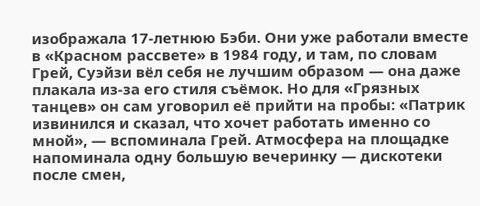изображала 17-летнюю Бэби. Они уже работали вместе в «Красном рассвете» в 1984 году, и там, по словам Грей, Суэйзи вёл себя не лучшим образом — она даже плакала из-за его стиля съёмок. Но для «Грязных танцев» он сам уговорил её прийти на пробы: «Патрик извинился и сказал, что хочет работать именно со мной», — вспоминала Грей. Атмосфера на площадке напоминала одну большую вечеринку — дискотеки после смен,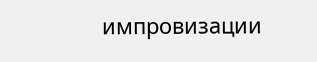импровизации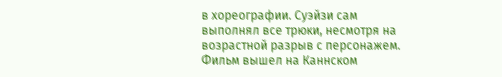в хореографии. Суэйзи сам выполнял все трюки, несмотря на возрастной разрыв с персонажем. Фильм вышел на Каннском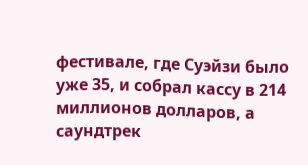фестивале, где Суэйзи было уже 35, и собрал кассу в 214 миллионов долларов, а саундтрек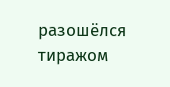разошёлся тиражом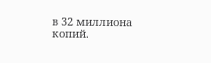в 32 миллиона копий.